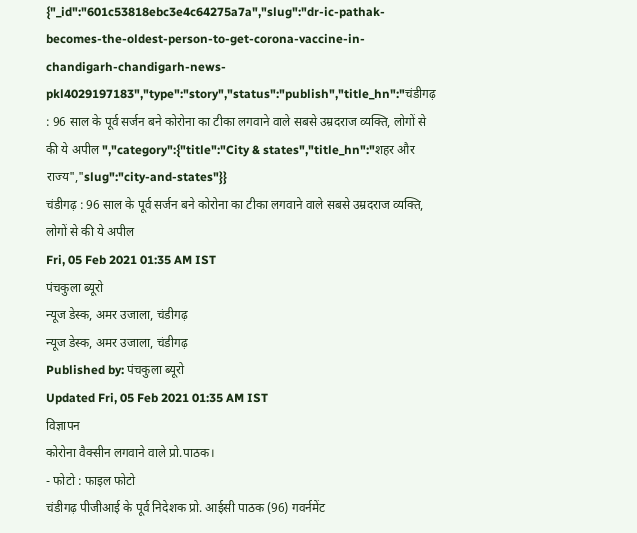{"_id":"601c53818ebc3e4c64275a7a","slug":"dr-ic-pathak-becomes-the-oldest-person-to-get-corona-vaccine-in-chandigarh-chandigarh-news-pkl4029197183","type":"story","status":"publish","title_hn":"चंडीगढ़ : 96 साल के पूर्व सर्जन बने कोरोना का टीका लगवाने वाले सबसे उम्रदराज व्यक्ति, लोगों से की ये अपील ","category":{"title":"City & states","title_hn":"शहर और राज्य","slug":"city-and-states"}}
चंडीगढ़ : 96 साल के पूर्व सर्जन बने कोरोना का टीका लगवाने वाले सबसे उम्रदराज व्यक्ति, लोगों से की ये अपील
Fri, 05 Feb 2021 01:35 AM IST
पंचकुला ब्यूरो
न्यूज डेस्क, अमर उजाला, चंडीगढ़
न्यूज डेस्क, अमर उजाला, चंडीगढ़
Published by: पंचकुला ब्यूरो
Updated Fri, 05 Feb 2021 01:35 AM IST
विज्ञापन
कोरोना वैक्सीन लगवाने वाले प्रो.पाठक।
- फोटो : फाइल फोटो
चंडीगढ़ पीजीआई के पूर्व निदेशक प्रो. आईसी पाठक (96) गवर्नमेंट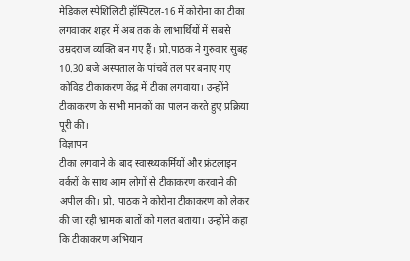मेडिकल स्पेशिलिटी हॉस्पिटल-16 में कोरोना का टीका लगवाकर शहर में अब तक के लाभार्थियों में सबसे उम्रदराज व्यक्ति बन गए हैं। प्रो.पाठक ने गुरुवार सुबह 10.30 बजे अस्पताल के पांचवें तल पर बनाए गए कोविड टीकाकरण केंद्र में टीका लगवाया। उन्होंने टीकाकरण के सभी मानकों का पालन करते हुए प्रक्रिया पूरी की।
विज्ञापन
टीका लगवाने के बाद स्वास्थ्यकर्मियों और फ्रंटलाइन वर्करों के साथ आम लोगों से टीकाकरण करवाने की अपील की। प्रो. पाठक ने कोरोना टीकाकरण को लेकर की जा रही भ्रामक बातों को गलत बताया। उन्होंने कहा कि टीकाकरण अभियान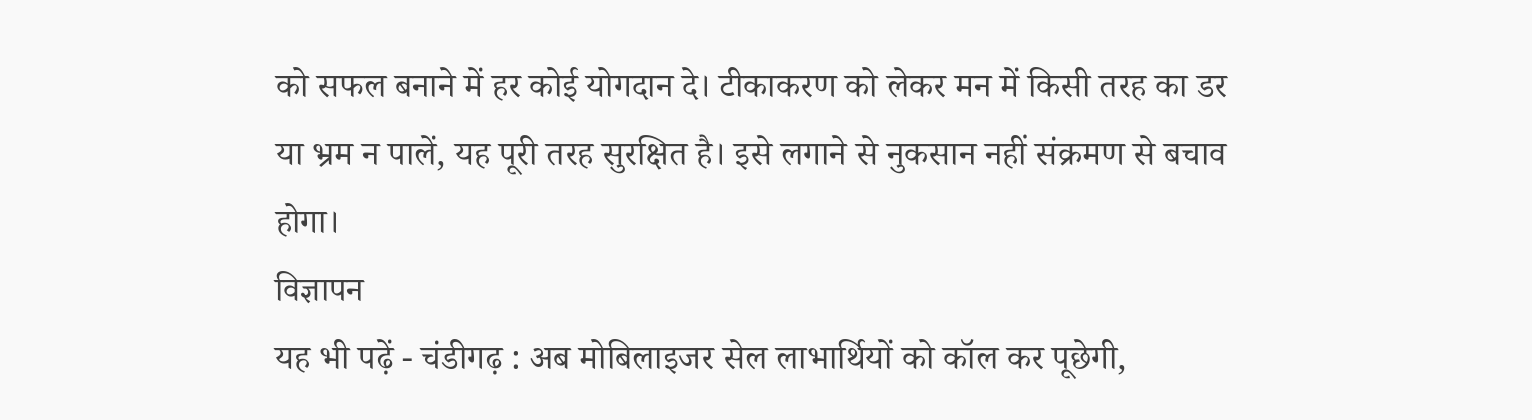को सफल बनाने में हर कोई योगदान दे। टीकाकरण को लेकर मन में किसी तरह का डर या भ्रम न पालें, यह पूरी तरह सुरक्षित है। इसे लगाने से नुकसान नहीं संक्रमण से बचाव होगा।
विज्ञापन
यह भी पढ़ें - चंडीगढ़ : अब मोबिलाइजर सेल लाभार्थियों को कॉल कर पूछेगी,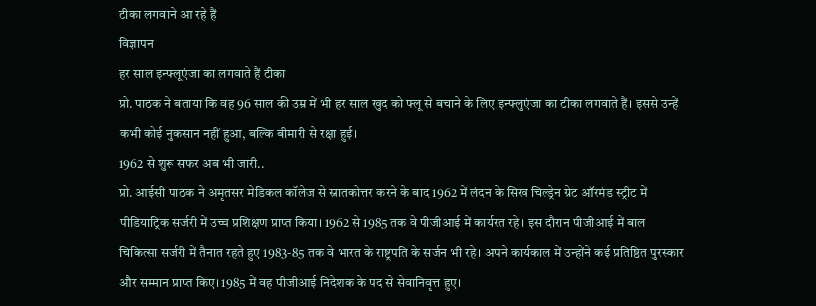टीका लगवाने आ रहे हैं
विज्ञापन
हर साल इन्फ्लूएंजा का लगवाते हैं टीका
प्रो. पाठक ने बताया कि वह 96 साल की उम्र में भी हर साल खुद को फ्लू से बचाने के लिए इन्फ्लुएंजा का टीका लगवाते हैं। इससे उन्हें कभी कोई नुकसान नहीं हुआ, बल्कि बीमारी से रक्षा हुई।
1962 से शुरू सफर अब भी जारी..
प्रो. आईसी पाठक ने अमृतसर मेडिकल कॉलेज से स्नातकोत्तर करने के बाद 1962 में लंदन के सिख चिल्ड्रेन ग्रेट ऑरमंड स्ट्रीट में पीडियाट्रिक सर्जरी में उच्च प्रशिक्षण प्राप्त किया। 1962 से 1985 तक वे पीजीआई में कार्यरत रहे। इस दौरान पीजीआई में बाल चिकित्सा सर्जरी में तैनात रहते हुए 1983-85 तक वे भारत के राष्ट्रपति के सर्जन भी रहे। अपने कार्यकाल में उन्होंने कई प्रतिष्ठित पुरस्कार और सम्मान प्राप्त किए। 1985 में वह पीजीआई निदेशक के पद से सेवानिवृत्त हुए।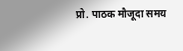प्रो. पाठक मौजूदा समय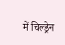में चिल्ड्रेन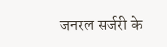जनरल सर्जरी के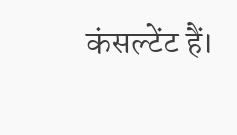कंसल्टेंट हैं।